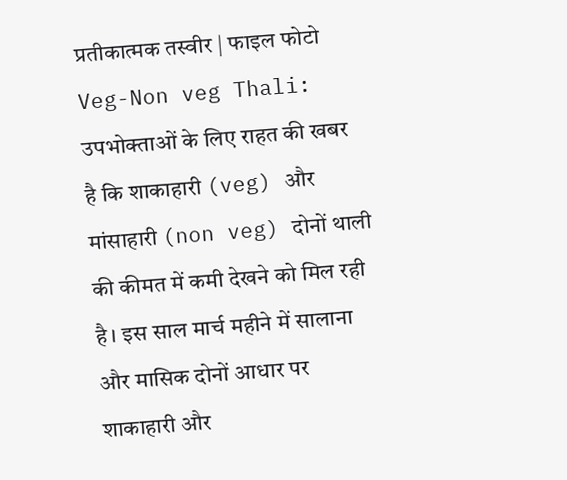प्रतीकात्मक तस्वीर | फाइल फोटो
Veg-Non veg Thali: उपभोक्ताओं के लिए राहत की खबर है कि शाकाहारी (veg) और मांसाहारी (non veg) दोनों थाली की कीमत में कमी देखने को मिल रही है। इस साल मार्च महीने में सालाना और मासिक दोनों आधार पर शाकाहारी और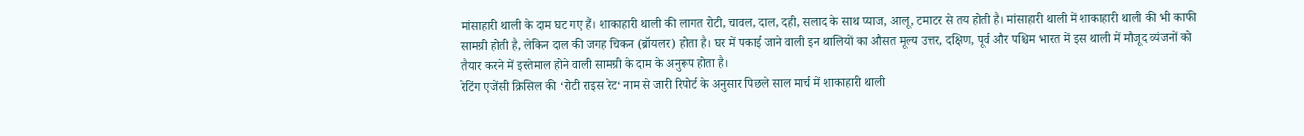मांसाहारी थाली के दाम घट गए हैं। शाकाहारी थाली की लागत रोटी, चावल, दाल, दही, सलाद के साथ प्याज, आलू, टमाटर से तय होती है। मांसाहारी थाली में शाकाहारी थाली की भी काफी सामग्री होती है, लेकिन दाल की जगह चिकन (ब्रॉयलर) होता है। घर में पकाई जाने वाली इन थालियों का औसत मूल्य उत्तर, दक्षिण, पूर्व और पश्चिम भारत में इस थाली में मौजूद व्यंजनों को तैयार करने में इस्तेमाल होने वाली सामग्री के दाम के अनुरूप होता है।
रेटिंग एजेंसी क्रिसिल की ‘रोटी राइस रेट‘ नाम से जारी रिपोर्ट के अनुसार पिछले साल मार्च में शाकाहारी थाली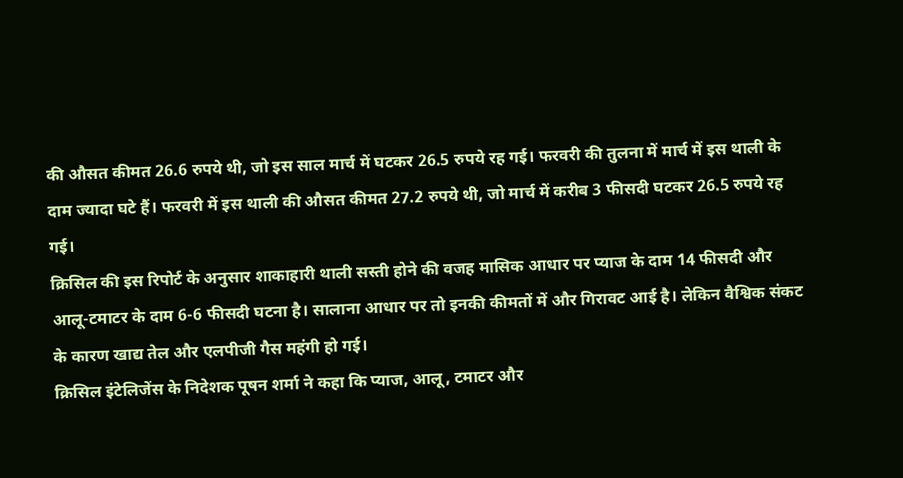की औसत कीमत 26.6 रुपये थी, जो इस साल मार्च में घटकर 26.5 रुपये रह गई। फरवरी की तुलना में मार्च में इस थाली के दाम ज्यादा घटे हैं। फरवरी में इस थाली की औसत कीमत 27.2 रुपये थी, जो मार्च में करीब 3 फीसदी घटकर 26.5 रुपये रह गई।
क्रिसिल की इस रिपोर्ट के अनुसार शाकाहारी थाली सस्ती होने की वजह मासिक आधार पर प्याज के दाम 14 फीसदी और आलू-टमाटर के दाम 6-6 फीसदी घटना है। सालाना आधार पर तो इनकी कीमतों में और गिरावट आई है। लेकिन वैश्विक संकट के कारण खाद्य तेल और एलपीजी गैस महंगी हो गई।
क्रिसिल इंटेलिजेंस के निदेशक पूषन शर्मा ने कहा कि प्याज, आलू, टमाटर और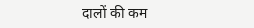दालों की कम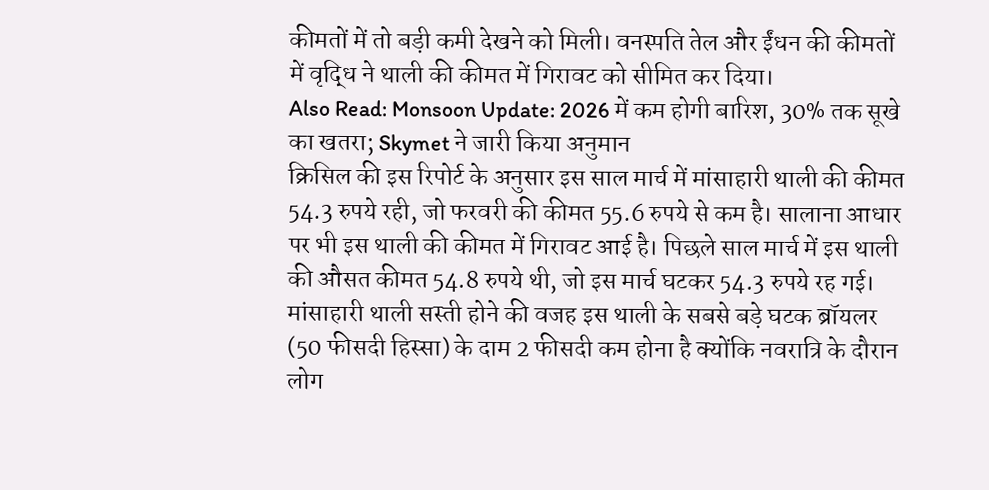कीमतों में तो बड़ी कमी देखने को मिली। वनस्पति तेल और ईंधन की कीमतों में वृद्धि ने थाली की कीमत में गिरावट को सीमित कर दिया।
Also Read: Monsoon Update: 2026 में कम होगी बारिश, 30% तक सूखे का खतरा; Skymet ने जारी किया अनुमान
क्रिसिल की इस रिपोर्ट के अनुसार इस साल मार्च में मांसाहारी थाली की कीमत 54.3 रुपये रही, जो फरवरी की कीमत 55.6 रुपये से कम है। सालाना आधार पर भी इस थाली की कीमत में गिरावट आई है। पिछले साल मार्च में इस थाली की औसत कीमत 54.8 रुपये थी, जो इस मार्च घटकर 54.3 रुपये रह गई।
मांसाहारी थाली सस्ती होने की वजह इस थाली के सबसे बड़े घटक ब्रॉयलर (50 फीसदी हिस्सा) के दाम 2 फीसदी कम होना है क्योंकि नवरात्रि के दौरान लोग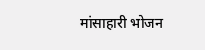मांसाहारी भोजन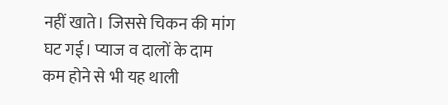नहीं खाते। जिससे चिकन की मांग घट गई। प्याज व दालों के दाम कम होने से भी यह थाली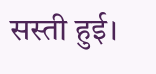सस्ती हुई।